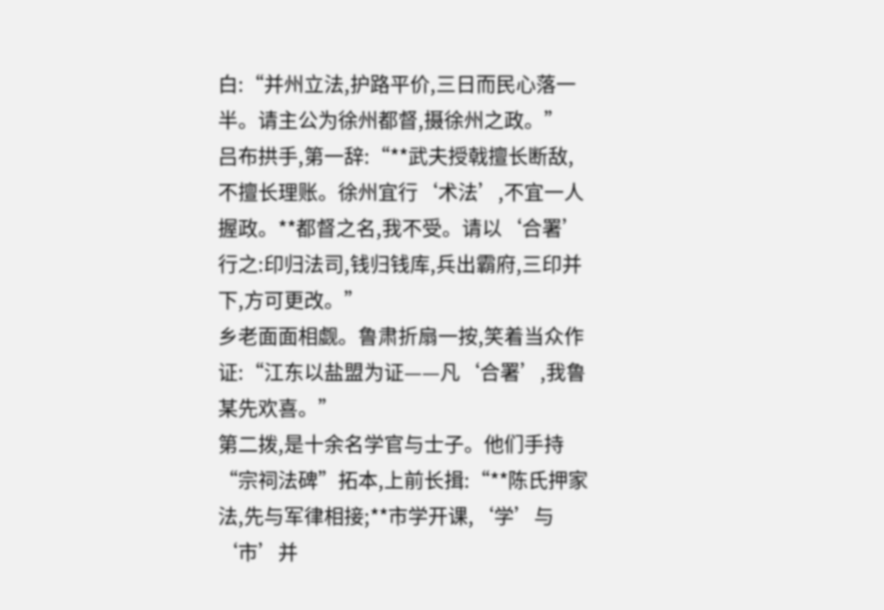白:“并州立法,护路平价,三日而民心落一半。请主公为徐州都督,摄徐州之政。”
吕布拱手,第一辞:“**武夫授戟擅长断敌,不擅长理账。徐州宜行‘术法’,不宜一人握政。**都督之名,我不受。请以‘合署’行之:印归法司,钱归钱库,兵出霸府,三印并下,方可更改。”
乡老面面相觑。鲁肃折扇一按,笑着当众作证:“江东以盐盟为证——凡‘合署’,我鲁某先欢喜。”
第二拨,是十余名学官与士子。他们手持“宗祠法碑”拓本,上前长揖:“**陈氏押家法,先与军律相接;**市学开课,‘学’与‘市’并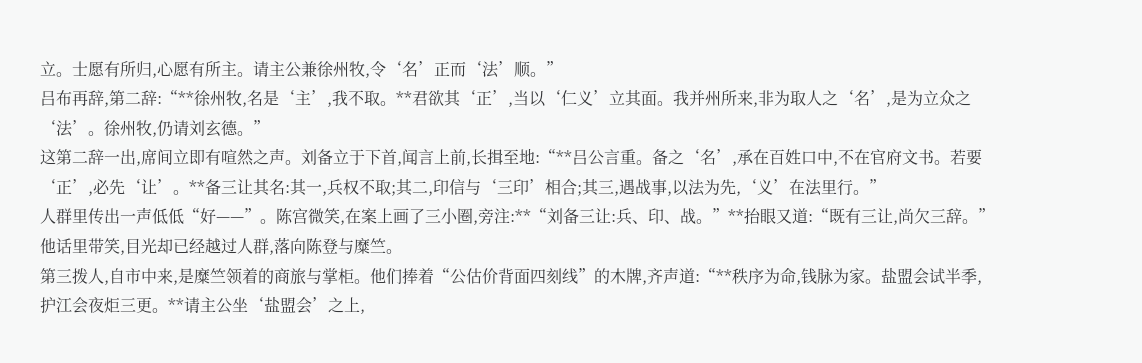立。士愿有所归,心愿有所主。请主公兼徐州牧,令‘名’正而‘法’顺。”
吕布再辞,第二辞:“**徐州牧,名是‘主’,我不取。**君欲其‘正’,当以‘仁义’立其面。我并州所来,非为取人之‘名’,是为立众之‘法’。徐州牧,仍请刘玄德。”
这第二辞一出,席间立即有喧然之声。刘备立于下首,闻言上前,长揖至地:“**吕公言重。备之‘名’,承在百姓口中,不在官府文书。若要‘正’,必先‘让’。**备三让其名:其一,兵权不取;其二,印信与‘三印’相合;其三,遇战事,以法为先,‘义’在法里行。”
人群里传出一声低低“好——”。陈宫微笑,在案上画了三小圈,旁注:**“刘备三让:兵、印、战。”**抬眼又道:“既有三让,尚欠三辞。”他话里带笑,目光却已经越过人群,落向陈登与糜竺。
第三拨人,自市中来,是糜竺领着的商旅与掌柜。他们捧着“公估价背面四刻线”的木牌,齐声道:“**秩序为命,钱脉为家。盐盟会试半季,护江会夜炬三更。**请主公坐‘盐盟会’之上,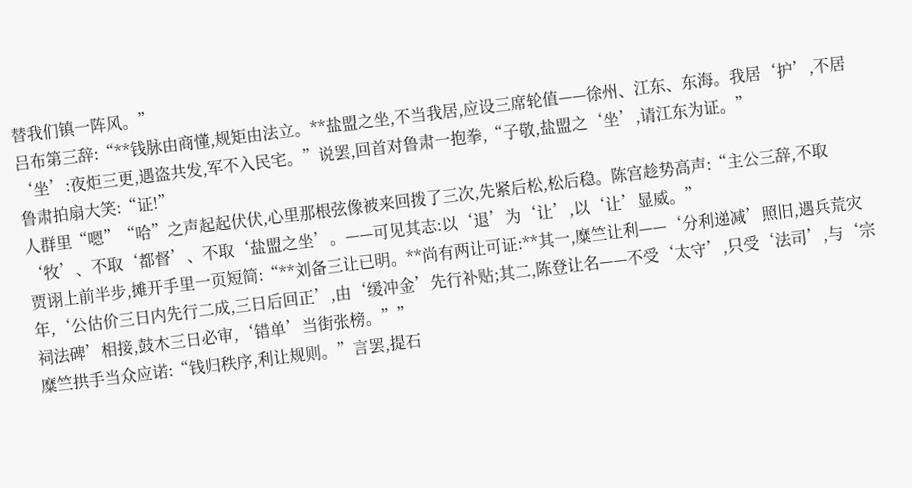替我们镇一阵风。”
吕布第三辞:“**钱脉由商懂,规矩由法立。**盐盟之坐,不当我居,应设三席轮值——徐州、江东、东海。我居‘护’,不居‘坐’:夜炬三更,遇盗共发,军不入民宅。”说罢,回首对鲁肃一抱拳,“子敬,盐盟之‘坐’,请江东为证。”
鲁肃拍扇大笑:“证!”
人群里“嗯”“哈”之声起起伏伏,心里那根弦像被来回拨了三次,先紧后松,松后稳。陈宫趁势高声:“主公三辞,不取‘牧’、不取‘都督’、不取‘盐盟之坐’。——可见其志:以‘退’为‘让’,以‘让’显威。”
贾诩上前半步,摊开手里一页短简:“**刘备三让已明。**尚有两让可证:**其一,糜竺让利——‘分利递减’照旧,遇兵荒灾年,‘公估价三日内先行二成,三日后回正’,由‘缓冲金’先行补贴;其二,陈登让名——不受‘太守’,只受‘法司’,与‘宗祠法碑’相接,鼓木三日必审,‘错单’当街张榜。””
糜竺拱手当众应诺:“钱归秩序,利让规则。”言罢,提石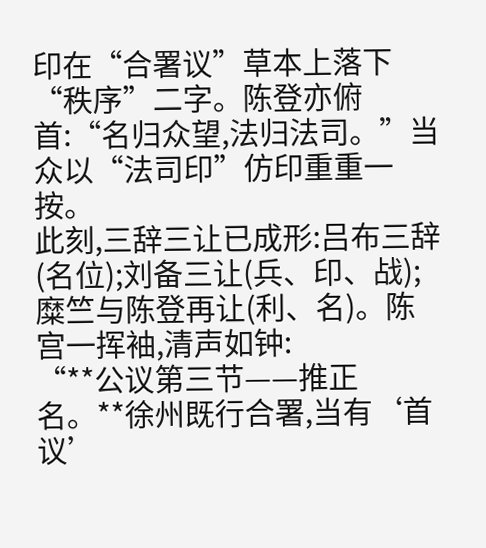印在“合署议”草本上落下“秩序”二字。陈登亦俯首:“名归众望,法归法司。”当众以“法司印”仿印重重一按。
此刻,三辞三让已成形:吕布三辞(名位);刘备三让(兵、印、战);糜竺与陈登再让(利、名)。陈宫一挥袖,清声如钟:
“**公议第三节——推正名。**徐州既行合署,当有‘首议’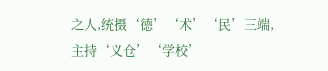之人,统摄‘德’‘术’‘民’三端,主持‘义仓’‘学校’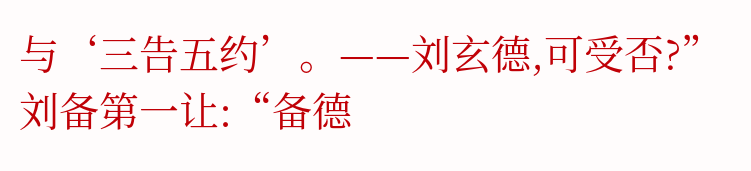与‘三告五约’。——刘玄德,可受否?”
刘备第一让:“备德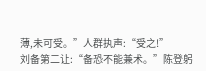薄,未可受。”人群执声:“受之!”
刘备第二让:“备恐不能兼术。”陈登躬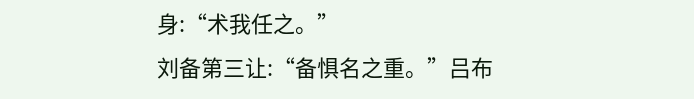身:“术我任之。”
刘备第三让:“备惧名之重。”吕布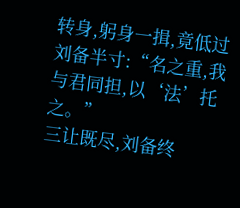转身,躬身一揖,竟低过刘备半寸:“名之重,我与君同担,以‘法’托之。”
三让既尽,刘备终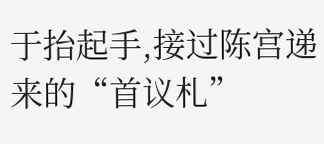于抬起手,接过陈宫递来的“首议札”